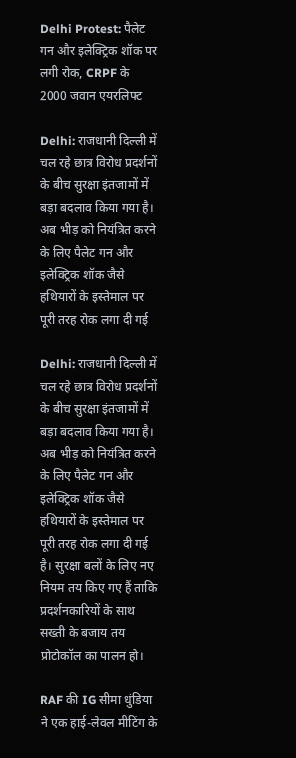Delhi Protest: पैलेट गन और इलेक्ट्रिक शॉक पर लगी रोक, CRPF के 2000 जवान एयरलिफ्ट

Delhi: राजधानी दिल्ली में चल रहे छात्र विरोध प्रदर्शनों के बीच सुरक्षा इंतजामों में बड़ा बदलाव किया गया है। अब भीड़ को नियंत्रित करने के लिए पैलेट गन और इलेक्ट्रिक शॉक जैसे हथियारों के इस्तेमाल पर पूरी तरह रोक लगा दी गई

Delhi: राजधानी दिल्ली में चल रहे छात्र विरोध प्रदर्शनों के बीच सुरक्षा इंतजामों में बड़ा बदलाव किया गया है। अब भीड़ को नियंत्रित करने के लिए पैलेट गन और इलेक्ट्रिक शॉक जैसे हथियारों के इस्तेमाल पर पूरी तरह रोक लगा दी गई है। सुरक्षा बलों के लिए नए नियम तय किए गए हैं ताकि प्रदर्शनकारियों के साथ सख्ती के बजाय तय प्रोटोकॉल का पालन हो।

RAF की IG सीमा धुंडिया ने एक हाई-लेवल मीटिंग के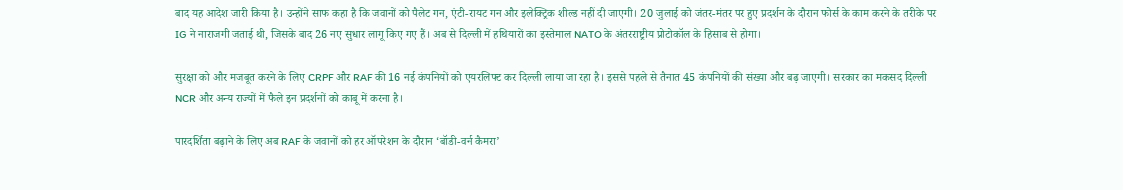बाद यह आदेश जारी किया है। उन्होंने साफ कहा है कि जवानों को पैलेट गन, एंटी-रायट गन और इलेक्ट्रिक शील्ड नहीं दी जाएगी। 20 जुलाई को जंतर-मंतर पर हुए प्रदर्शन के दौरान फोर्स के काम करने के तरीके पर IG ने नाराजगी जताई थी, जिसके बाद 26 नए सुधार लागू किए गए हैं। अब से दिल्ली में हथियारों का इस्तेमाल NATO के अंतरराष्ट्रीय प्रोटोकॉल के हिसाब से होगा।

सुरक्षा को और मजबूत करने के लिए CRPF और RAF की 16 नई कंपनियों को एयरलिफ्ट कर दिल्ली लाया जा रहा है। इससे पहले से तैनात 45 कंपनियों की संख्या और बढ़ जाएगी। सरकार का मकसद दिल्ली NCR और अन्य राज्यों में फैले इन प्रदर्शनों को काबू में करना है।

पारदर्शिता बढ़ाने के लिए अब RAF के जवानों को हर ऑपरेशन के दौरान ‘बॉडी-वर्न कैमरा’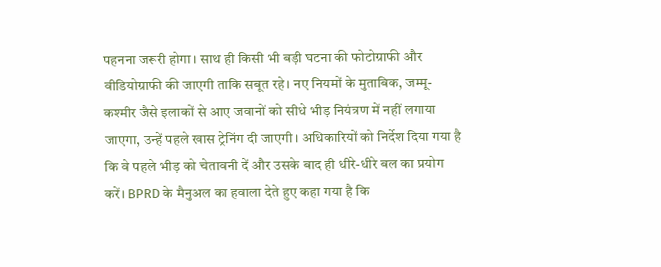पहनना जरूरी होगा। साथ ही किसी भी बड़ी घटना की फोटोग्राफी और वीडियोग्राफी की जाएगी ताकि सबूत रहे। नए नियमों के मुताबिक, जम्मू-कश्मीर जैसे इलाकों से आए जवानों को सीधे भीड़ नियंत्रण में नहीं लगाया जाएगा, उन्हें पहले खास ट्रेनिंग दी जाएगी। अधिकारियों को निर्देश दिया गया है कि वे पहले भीड़ को चेतावनी दें और उसके बाद ही धीरे-धीरे बल का प्रयोग करें। BPRD के मैनुअल का हवाला देते हुए कहा गया है कि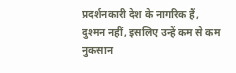प्रदर्शनकारी देश के नागरिक हैं, दुश्मन नहीं, इसलिए उन्हें कम से कम नुकसान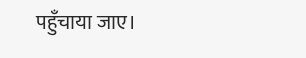पहुँचाया जाए।